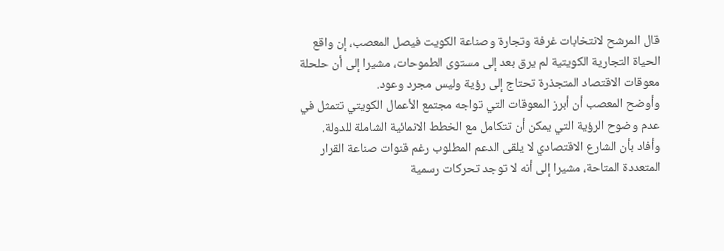قال المرشح لانتخابات غرفة وتجارة وصناعة الكويت فيصل المعصب، إن واقع الحياة التجارية الكويتية لم يرق بعد إلى مستوى الطموحات، مشيرا إلى أن حلحلة معوقات الاقتصاد المتجذرة تحتاج إلى رؤية وليس مجرد وعود.
وأوضح المعصب أن أبرز المعوقات التي تواجه مجتمع الأعمال الكويتي تتمثل في عدم وضوح الرؤية التي يمكن أن تتكامل مع الخطط الانمائية الشاملة للدولة.
وأفاد بأن الشارع الاقتصادي لا يلقى الدعم المطلوب رغم قنوات صناعة القرار المتعددة المتاحة، مشيرا إلى أنه لا توجد تحركات رسمية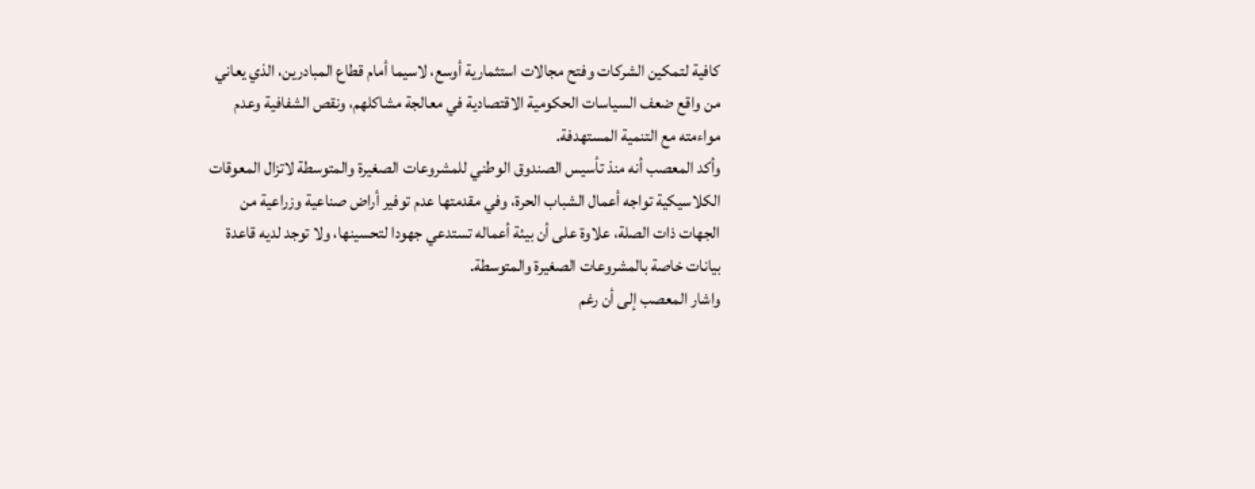كافية لتمكين الشركات وفتح مجالات استثمارية أوسع، لاسيما أمام قطاع المبادرين، الذي يعاني من واقع ضعف السياسات الحكومية الاقتصادية في معالجة مشاكلهم، ونقص الشفافية وعدم مواءمته مع التنمية المستهدفة.
وأكد المعصب أنه منذ تأسيس الصندوق الوطني للمشروعات الصغيرة والمتوسطة لاتزال المعوقات الكلاسيكية تواجه أعمال الشباب الحرة، وفي مقدمتها عدم توفير أراض صناعية وزراعية من الجهات ذات الصلة، علاوة على أن بيئة أعماله تستدعي جهودا لتحسينها، ولا توجد لديه قاعدة بيانات خاصة بالمشروعات الصغيرة والمتوسطة.
واشار المعصب إلى أن رغم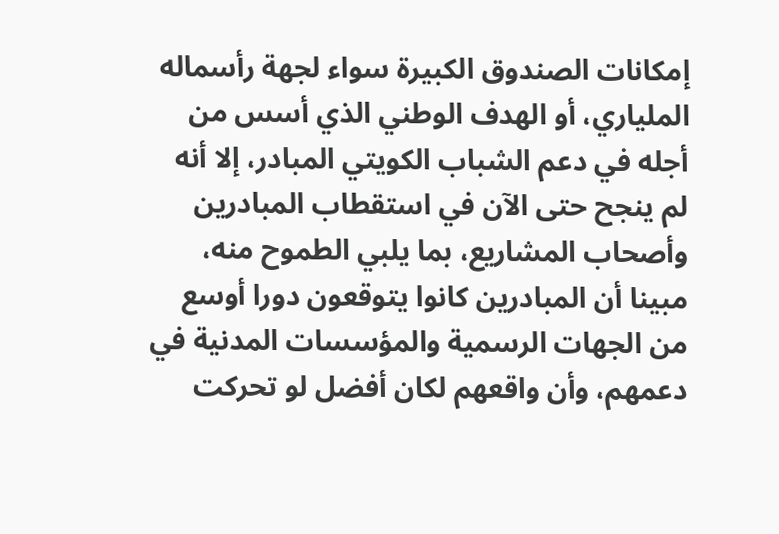إمكانات الصندوق الكبيرة سواء لجهة رأسماله الملياري، أو الهدف الوطني الذي أسس من أجله في دعم الشباب الكويتي المبادر، إلا أنه لم ينجح حتى الآن في استقطاب المبادرين وأصحاب المشاريع، بما يلبي الطموح منه، مبينا أن المبادرين كانوا يتوقعون دورا أوسع من الجهات الرسمية والمؤسسات المدنية في دعمهم، وأن واقعهم لكان أفضل لو تحركت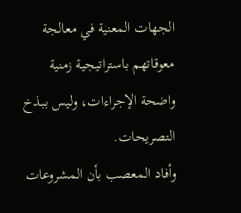الجهات المعنية في معالجة معوقاتهم باستراتيجية زمنية واضحة الإجراءات، وليس ببذخ التصريحات.
وأفاد المعصب بأن المشروعات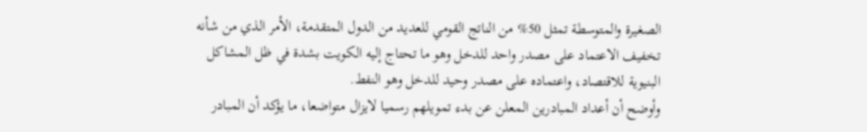الصغيرة والمتوسطة تمثل 50% من الناتج القومي للعديد من الدول المتقدمة، الأمر الذي من شأنه تخفيف الاعتماد على مصدر واحد للدخل وهو ما تحتاج إليه الكويت بشدة في ظل المشاكل البنيوية للاقتصاد، واعتماده على مصدر وحيد للدخل وهو النفط.
وأوضح أن أعداد المبادرين المعلن عن بدء تمويلهم رسميا لايزال متواضعا، ما يؤكد أن المبادر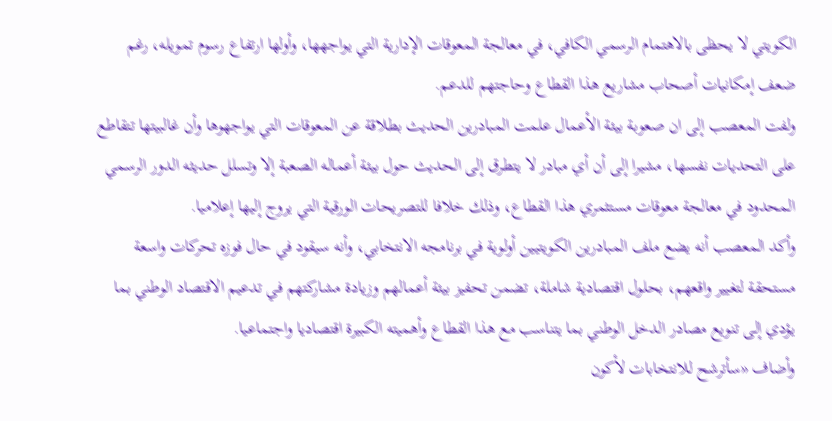الكويتي لا يحظى بالاهتمام الرسمي الكافي، في معالجة المعوقات الإدارية التي يواجهها، وأولها ارتفاع رسوم تمويله، رغم ضعف إمكانيات أصحاب مشاريع هذا القطاع وحاجتهم للدعم.
ولفت المعصب إلى ان صعوبة بيئة الأعمال علمت المبادرين الحديث بطلاقة عن المعوقات التي يواجهوها وأن غالبيتها تتقاطع على التحديات نفسها، مشيرا إلى أن أي مبادر لا يتطرق إلى الحديث حول بيئة أعماله الصعبة إلا وتسلل حديثه الدور الرسمي المحدود في معالجة معوقات مستثمري هذا القطاع، وذلك خلافا للتصريحات الورقية التي يروج إليها إعلاميا.
وأكد المعصب أنه يضع ملف المبادرين الكويتيين أولوية في برنامجه الانتخابي، وأنه سيقود في حال فوزه تحركات واسعة مستحقة لتغيير واقعهم، بحلول اقتصادية شاملة، تضمن تحفيز بيئة أعمالهم وزيادة مشاركتهم في تدعيم الاقتصاد الوطني بما يؤدي إلى تنويع مصادر الدخل الوطني بما يتناسب مع هذا القطاع وأهميته الكبيرة اقتصاديا واجتماعيا.
وأضاف «سأترشح للانتخابات لأكون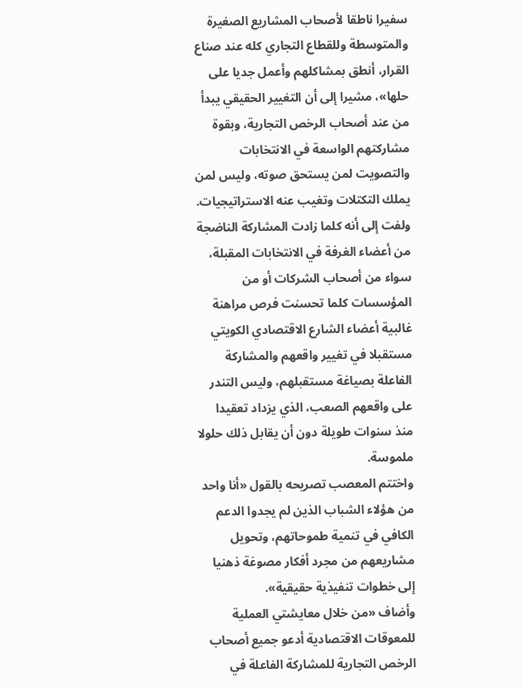سفيرا ناطقا لأصحاب المشاريع الصغيرة والمتوسطة وللقطاع التجاري كله عند صناع القرار، أنطق بمشاكلهم وأعمل جديا على حلها»، مشيرا إلى أن التغيير الحقيقي يبدأ من عند أصحاب الرخص التجارية، وبقوة مشاركتهم الواسعة في الانتخابات والتصويت لمن يستحق صوته، وليس لمن يملك التكتلات وتغيب عنه الاستراتيجيات.
ولفت إلى أنه كلما زادت المشاركة الناضجة من أعضاء الغرفة في الانتخابات المقبلة، سواء من أصحاب الشركات أو من المؤسسات كلما تحسنت فرص مراهنة غالبية أعضاء الشارع الاقتصادي الكويتي مستقبلا في تغيير واقعهم والمشاركة الفاعلة بصياغة مستقبلهم، وليس التندر على واقعهم الصعب، الذي يزداد تعقيدا منذ سنوات طويلة دون أن يقابل ذلك حلولا ملموسة.
واختتم المعصب تصريحه بالقول «أنا واحد من هؤلاء الشباب الذين لم يجدوا الدعم الكافي في تنمية طموحاتهم، وتحويل مشاريعهم من مجرد أفكار مصوغة ذهنيا إلى خطوات تنفيذية حقيقية».
وأضاف «من خلال معايشتي العملية للمعوقات الاقتصادية أدعو جميع أصحاب الرخص التجارية للمشاركة الفاعلة في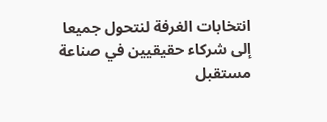انتخابات الغرفة لنتحول جميعا إلى شركاء حقيقيين في صناعة مستقبل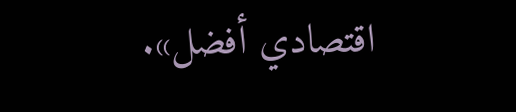اقتصادي أفضل».